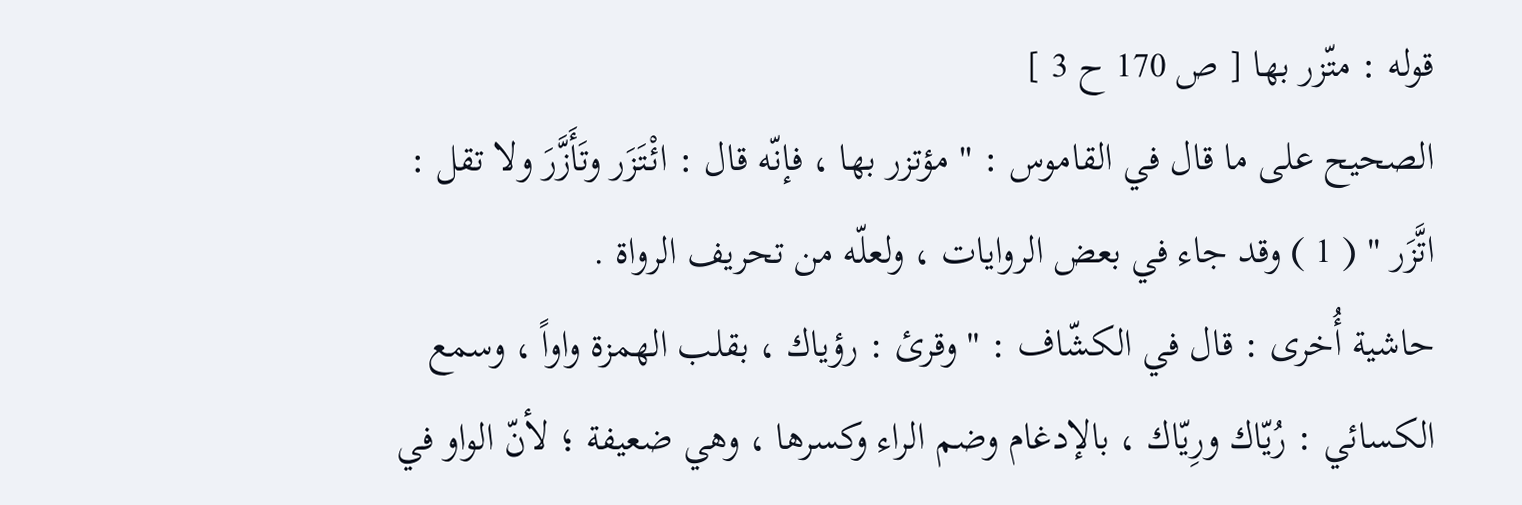قوله : متّزر بها [ ص 170 ح 3 ]
الصحيح على ما قال في القاموس : " مؤتزر بها ، فإنّه قال : ائْتَزَر وتَأَزَّرَ ولا تقل :
اتَّزَر " ( 1 ) وقد جاء في بعض الروايات ، ولعلّه من تحريف الرواة .
حاشية أُخرى : قال في الكشّاف : " وقرئ : رؤياك ، بقلب الهمزة واواً ، وسمع
الكسائي : رُيّاك ورِيّاك ، بالإدغام وضم الراء وكسرها ، وهي ضعيفة ؛ لأنّ الواو في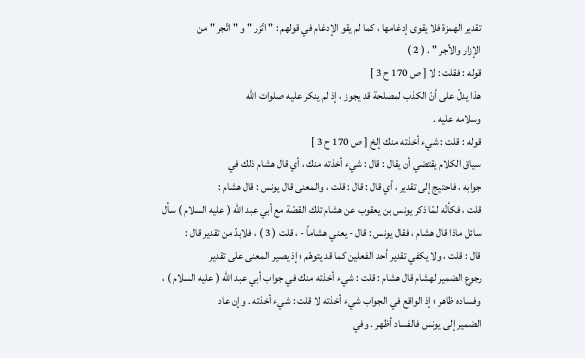تقدير الهمزة فلا يقوى إدغامها ، كما لم يقو الإدغام في قولهم : " اتّزر " و " اتّجر " من
الإزار والأجر " . ( 2 )
قوله : فقلت : لا [ ص 170 ح 3 ]
هذا يدلّ على أنّ الكذب لمصلحة قد يجوز ، إذ لم ينكر عليه صلوات الله
وسلامه عليه .
قوله : قلت : شيء أخذته منك إلخ [ ص 170 ح 3 ]
سياق الكلام يقتضي أن يقال : قال : شيء أخذته منك ، أي قال هشام ذلك في
جوابه ، فاحتيج إلى تقدير ، أي قال : قال : قلت ، والمعنى قال يونس : قال هشام :
قلت ، فكأنّه لمّا ذكر يونس بن يعقوب عن هشام تلك القصّة مع أبي عبد الله ( عليه السلام ) سأل
سائل ماذا قال هشام ، فقال يونس : قال - يعني هشاماً - ، قلت ( 3 ) ، فلابدّ من تقدير قال :
قال : قلت ، ولا يكفي تقدير أحد الفعلين كما قد يتوهّم ؛ إذ يصير المعنى على تقدير
رجوع الضمير لهشام قال هشام : قلت : شيء أخذته منك في جواب أبي عبد الله ( عليه السلام ) ،
وفساده ظاهر ؛ إذ الواقع في الجواب شيء أخذته لا قلت : شيء أخذته . وإن عاد
الضمير إلى يونس فالفساد أظهر . وفي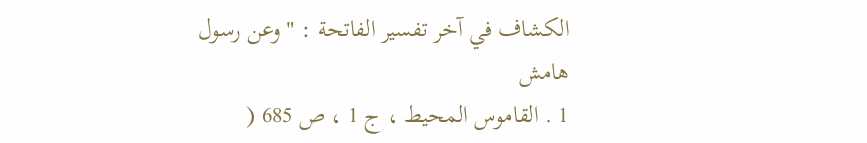الكشاف في آخر تفسير الفاتحة : " وعن رسول
هامش
1 . القاموس المحيط ، ج 1 ، ص 685 (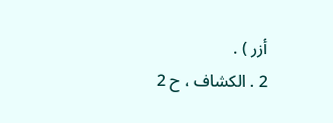أزر ) .
2 . الكشاف ، ح 2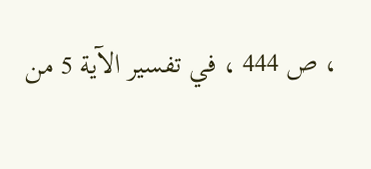، ص 444 ، في تفسير الآية 5 من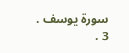سورة يوسف .
3 .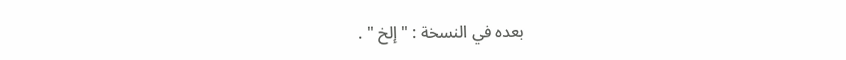بعده في النسخة : " إلخ " .